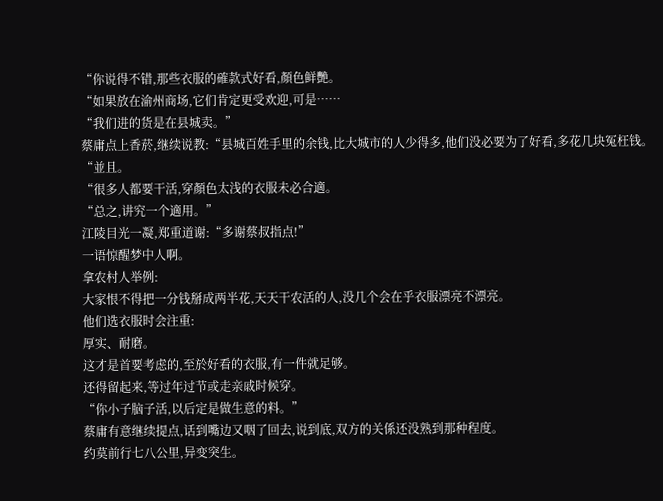“你说得不错,那些衣服的確款式好看,顏色鲜艷。
“如果放在渝州商场,它们肯定更受欢迎,可是……
“我们进的货是在县城卖。”
蔡庸点上香菸,继续说教:“县城百姓手里的余钱,比大城市的人少得多,他们没必要为了好看,多花几块冤枉钱。
“並且。
“很多人都要干活,穿顏色太浅的衣服未必合適。
“总之,讲究一个適用。”
江陵目光一凝,郑重道谢:“多谢蔡叔指点!”
一语惊醒梦中人啊。
拿农村人举例:
大家恨不得把一分钱掰成两半花,天天干农活的人,没几个会在乎衣服漂亮不漂亮。
他们选衣服时会注重:
厚实、耐磨。
这才是首要考虑的,至於好看的衣服,有一件就足够。
还得留起来,等过年过节或走亲戚时候穿。
“你小子脑子活,以后定是做生意的料。”
蔡庸有意继续提点,话到嘴边又咽了回去,说到底,双方的关係还没熟到那种程度。
约莫前行七八公里,异变突生。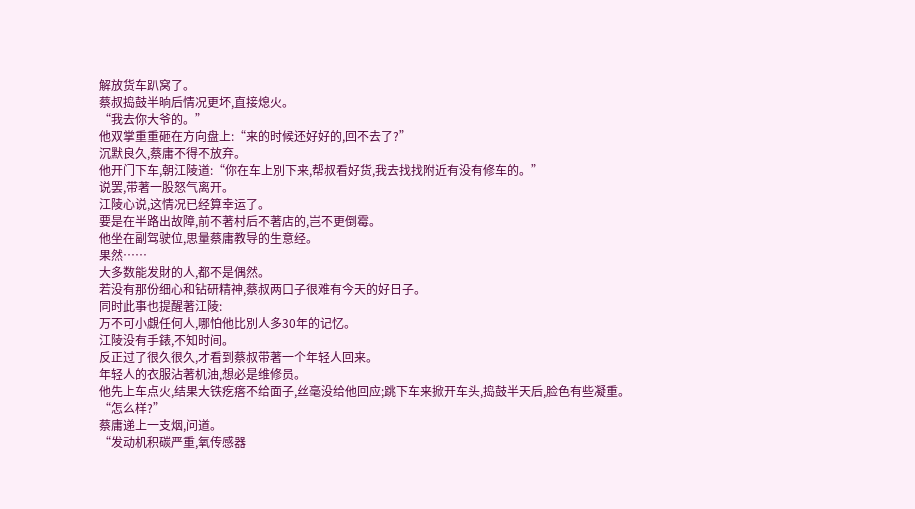解放货车趴窝了。
蔡叔捣鼓半晌后情况更坏,直接熄火。
“我去你大爷的。”
他双掌重重砸在方向盘上:“来的时候还好好的,回不去了?”
沉默良久,蔡庸不得不放弃。
他开门下车,朝江陵道:“你在车上別下来,帮叔看好货,我去找找附近有没有修车的。”
说罢,带著一股怒气离开。
江陵心说,这情况已经算幸运了。
要是在半路出故障,前不著村后不著店的,岂不更倒霉。
他坐在副驾驶位,思量蔡庸教导的生意经。
果然……
大多数能发財的人,都不是偶然。
若没有那份细心和钻研精神,蔡叔两口子很难有今天的好日子。
同时此事也提醒著江陵:
万不可小覷任何人,哪怕他比別人多30年的记忆。
江陵没有手錶,不知时间。
反正过了很久很久,才看到蔡叔带著一个年轻人回来。
年轻人的衣服沾著机油,想必是维修员。
他先上车点火,结果大铁疙瘩不给面子,丝毫没给他回应;跳下车来掀开车头,捣鼓半天后,脸色有些凝重。
“怎么样?”
蔡庸递上一支烟,问道。
“发动机积碳严重,氧传感器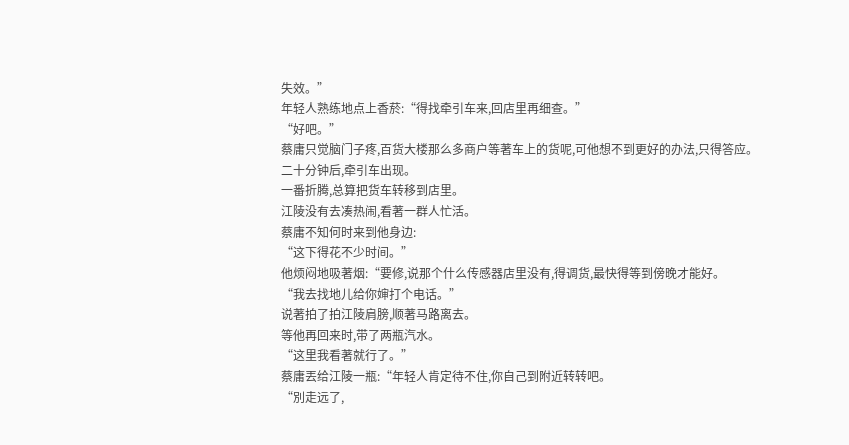失效。”
年轻人熟练地点上香菸:“得找牵引车来,回店里再细查。”
“好吧。”
蔡庸只觉脑门子疼,百货大楼那么多商户等著车上的货呢,可他想不到更好的办法,只得答应。
二十分钟后,牵引车出现。
一番折腾,总算把货车转移到店里。
江陵没有去凑热闹,看著一群人忙活。
蔡庸不知何时来到他身边:
“这下得花不少时间。”
他烦闷地吸著烟:“要修,说那个什么传感器店里没有,得调货,最快得等到傍晚才能好。
“我去找地儿给你婶打个电话。”
说著拍了拍江陵肩膀,顺著马路离去。
等他再回来时,带了两瓶汽水。
“这里我看著就行了。”
蔡庸丟给江陵一瓶:“年轻人肯定待不住,你自己到附近转转吧。
“別走远了,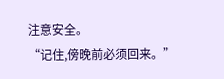注意安全。
“记住,傍晚前必须回来。”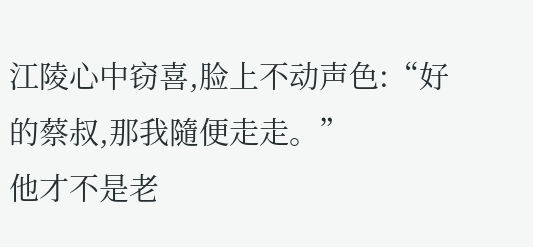江陵心中窃喜,脸上不动声色:“好的蔡叔,那我隨便走走。”
他才不是老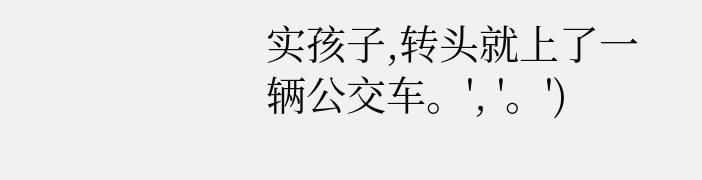实孩子,转头就上了一辆公交车。', '。')